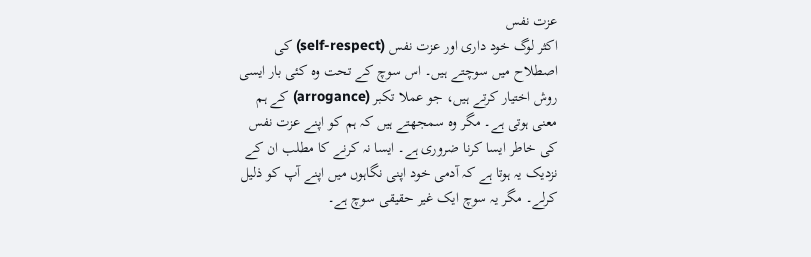عزت نفس
اکثر لوگ خود داری اور عزت نفس (self-respect) کی اصطلاح میں سوچتے ہیں۔ اس سوچ کے تحت وہ کئی بار ایسی روش اختیار کرتے ہیں، جو عملا تکبر (arrogance) کے ہم معنی ہوتی ہے۔ مگر وہ سمجھتے ہیں کہ ہم کو اپنے عزت نفس کی خاطر ایسا کرنا ضروری ہے۔ ایسا نہ کرنے کا مطلب ان کے نزدیک یہ ہوتا ہے کہ آدمی خود اپنی نگاہوں میں اپنے آپ کو ذلیل کرلے۔ مگر یہ سوچ ایک غیر حقیقی سوچ ہے۔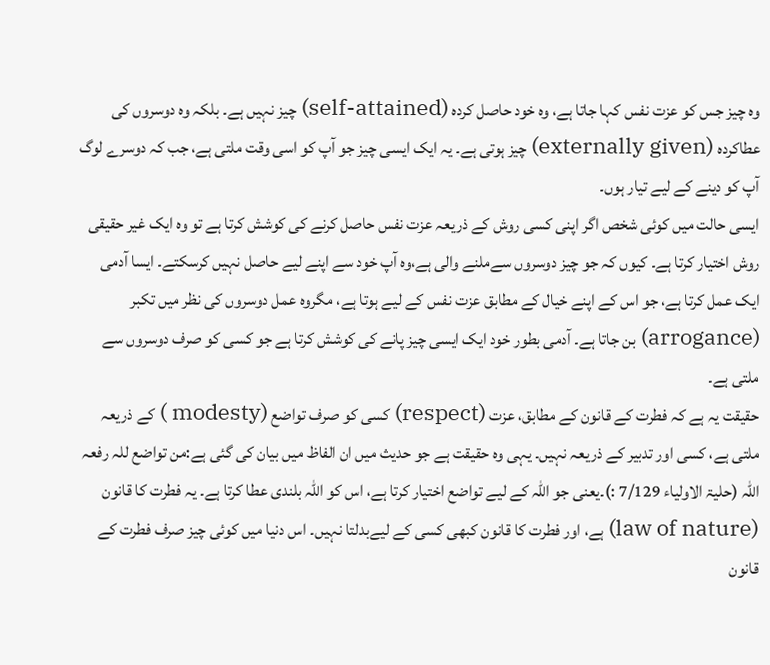وہ چیز جس کو عزت نفس کہا جاتا ہے، وہ خود حاصل کردہ (self-attained) چیز نہیں ہے۔ بلکہ وہ دوسروں کی عطاکردہ (externally given) چیز ہوتی ہے۔ یہ ایک ایسی چیز جو آپ کو اسی وقت ملتی ہے، جب کہ دوسرے لوگ آپ کو دینے کے لیے تیار ہوں۔
ایسی حالت میں کوئی شخص اگر اپنی کسی روش کے ذریعہ عزت نفس حاصل کرنے کی کوشش کرتا ہے تو وہ ایک غیر حقیقی روش اختیار کرتا ہے۔ کیوں کہ جو چیز دوسروں سےملنے والی ہے،وہ آپ خود سے اپنے لیے حاصل نہیں کرسکتے۔ ایسا آدمی ایک عمل کرتا ہے، جو اس کے اپنے خیال کے مطابق عزت نفس کے لیے ہوتا ہے، مگروہ عمل دوسروں کی نظر میں تکبر (arrogance) بن جاتا ہے۔ آدمی بطور خود ایک ایسی چیز پانے کی کوشش کرتا ہے جو کسی کو صرف دوسروں سے ملتی ہے۔
حقیقت یہ ہے کہ فطرت کے قانون کے مطابق، عزت (respect) کسی کو صرف تواضع (modesty ) کے ذریعہ ملتی ہے، کسی اور تدبیر کے ذریعہ نہیں۔ یہی وہ حقیقت ہے جو حدیث میں ان الفاظ میں بیان کی گئی ہے:من تواضع للہ رفعہ اللہ (حلیۃ الاولیاء 7/129 :)۔یعنی جو اللہ کے لیے تواضع اختیار کرتا ہے، اس کو اللہ بلندی عطا کرتا ہے۔ یہ فطرت کا قانون (law of nature) ہے، اور فطرت کا قانون کبھی کسی کے لیےبدلتا نہیں۔ اس دنیا میں کوئی چیز صرف فطرت کے قانون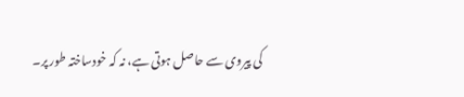کی پیروی سے حاصل ہوتی ہے، نہ کہ خودساختہ طور پر۔